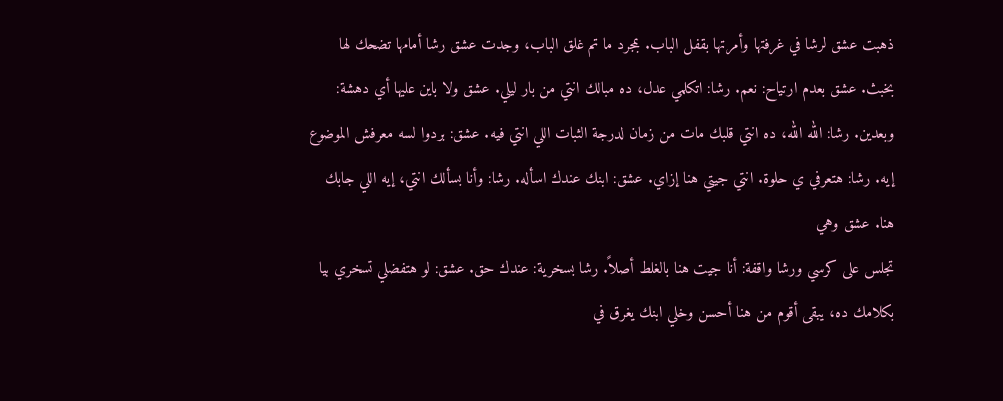ذهبت عشق لرشا في غرفتها وأمرتها بقفل الباب. بمجرد ما تم غلق الباب، وجدت عشق رشا أمامها تضحك لها بخبث. عشق بعدم ارتياح: نعم. رشا: اتكلمي عدل، ده مبالك انتي من بار ليلي. عشق ولا باين عليها أي دهشة: وبعدين. رشا: الله الله، ده انتي قلبك مات من زمان لدرجة الثبات اللي انتي فيه. عشق: بردوا لسه معرفش الموضوع إيه. رشا: هتعرفي ي حلوة. انتي جيتي هنا إزاي. عشق: ابنك عندك اسأله. رشا: وأنا بسألك انتي، إيه اللي جابك هنا. عشق وهي
تجلس على كرسي ورشا واقفة: أنا جيت هنا بالغلط أصلاً. رشا بسخرية: عندك حق. عشق: لو هتفضلي تسخري بيا بكلامك ده، يبقى أقوم من هنا أحسن وخلي ابنك يغرق في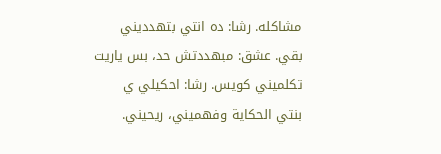مشاكله. رشا: ده انتي بتهدديني بقي. عشق: مبهددتش حد، بس ياريت تكلميني كويس. رشا: احكيلي ي بنتي الحكاية وفهميني، ريحيني.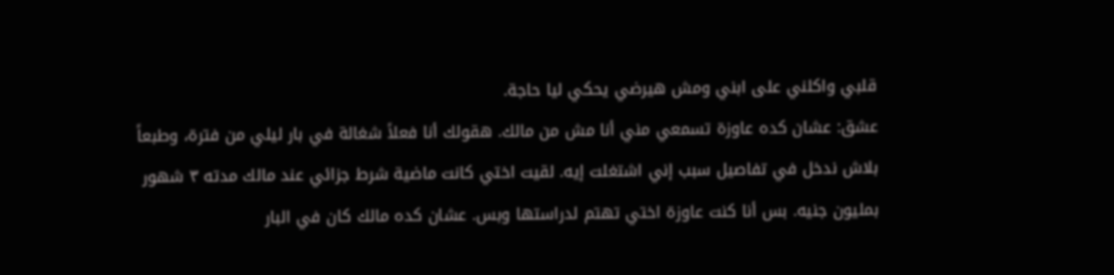قلبي واكلني على ابني ومش هيرضي يحكي ليا حاجة.
عشق: عشان كده عاوزة تسمعي مني أنا مش من مالك. هقولك أنا فعلاً شغالة في بار ليلي من فترة، وطبعاً بلاش ندخل في تفاصيل سبب إني اشتغلت إيه. لقيت اختي كانت ماضية شرط جزائي عند مالك مدته ٣ شهور بمليون جنيه. بس أنا كنت عاوزة اختي تهتم لدراستها وبس. عشان كده مالك كان في البار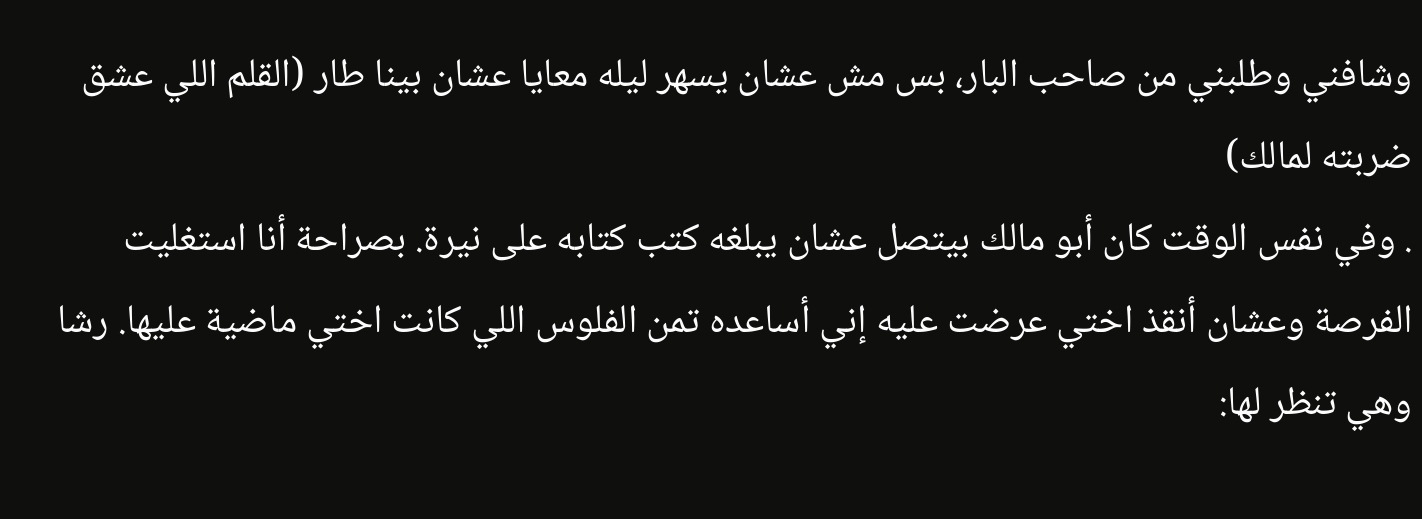وشافني وطلبني من صاحب البار، بس مش عشان يسهر ليله معايا عشان بينا طار (القلم اللي عشق ضربته لمالك)
. وفي نفس الوقت كان أبو مالك بيتصل عشان يبلغه كتب كتابه على نيرة. بصراحة أنا استغليت الفرصة وعشان أنقذ اختي عرضت عليه إني أساعده تمن الفلوس اللي كانت اختي ماضية عليها. رشا وهي تنظر لها: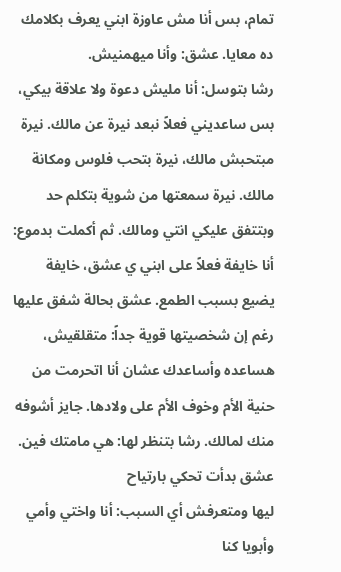تمام، بس أنا مش عاوزة ابني يعرف بكلامك ده معايا. عشق: وأنا ميهمنيش.
رشا بتوسل: أنا مليش دعوة ولا علاقة بيكي، بس ساعديني فعلاً نبعد نيرة عن مالك. نيرة مبتحبش مالك، نيرة بتحب فلوس ومكانة مالك. نيرة سمعتها من شوية بتكلم حد وبتتفق عليكي انتي ومالك. ثم أكملت بدموع: أنا خايفة فعلاً على ابني ي عشق، خايفة يضيع بسبب الطمع. عشق بحالة شفق عليها رغم إن شخصيتها قوية جداً: متقلقيش، هساعده وأساعدك عشان أنا اتحرمت من حنية الأم وخوف الأم على ولادها. جايز أشوفه منك لمالك. رشا بتنظر لها: هي مامتك فين.
عشق بدأت تحكي بارتياح
ليها ومتعرفش أي السبب: أنا واختي وأمي وأبويا كنا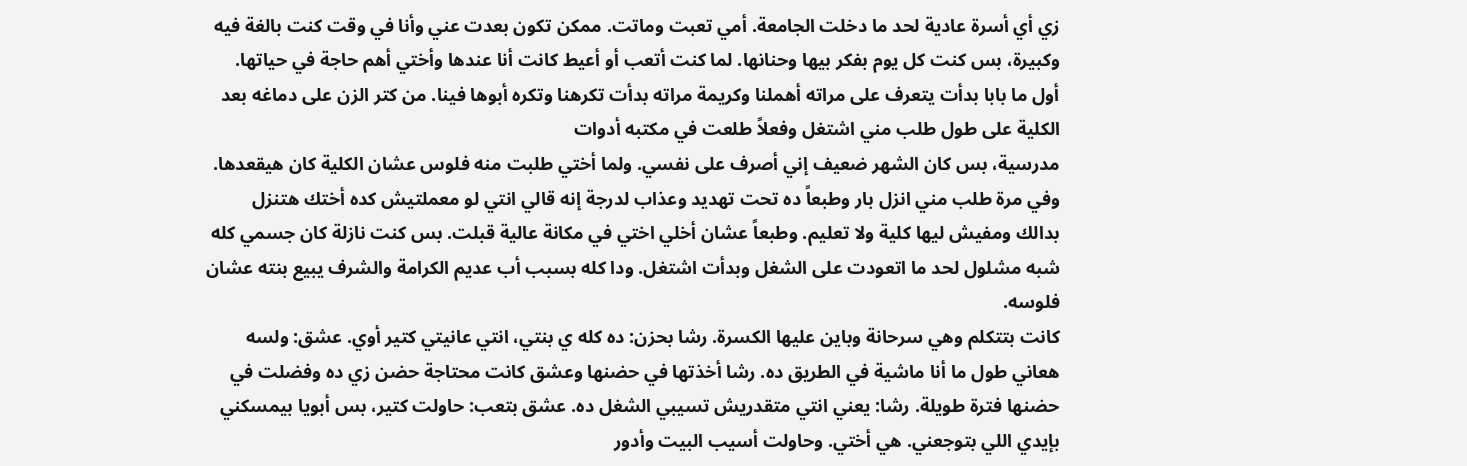زي أي أسرة عادية لحد ما دخلت الجامعة. أمي تعبت وماتت. ممكن تكون بعدت عني وأنا في وقت كنت بالغة فيه وكبيرة، بس كنت كل يوم بفكر بيها وحنانها. لما كنت أتعب أو أعيط كانت أنا عندها وأختي أهم حاجة في حياتها. أول ما بابا بدأت يتعرف على مراته أهملنا وكريمة مراته بدأت تكرهنا وتكره أبوها فينا. من كتر الزن على دماغه بعد الكلية على طول طلب مني اشتغل وفعلاً طلعت في مكتبه أدوات
مدرسية، بس كان الشهر ضعيف إني أصرف على نفسي. ولما أختي طلبت منه فلوس عشان الكلية كان هيقعدها. وفي مرة طلب مني انزل بار وطبعاً ده تحت تهديد وعذاب لدرجة إنه قالي انتي لو معملتيش كده أختك هتنزل بدالك ومفيش ليها كلية ولا تعليم. وطبعاً عشان أخلي اختي في مكانة عالية قبلت. بس كنت نازلة كان جسمي كله شبه مشلول لحد ما اتعودت على الشغل وبدأت اشتغل. ودا كله بسبب أب عديم الكرامة والشرف يبيع بنته عشان فلوسه.
كانت بتتكلم وهي سرحانة وباين عليها الكسرة. رشا بحزن: ده كله ي بنتي، انتي عانيتي كتير أوي. عشق: ولسه هعاني طول ما أنا ماشية في الطريق ده. رشا أخذتها في حضنها وعشق كانت محتاجة حضن زي ده وفضلت في حضنها فترة طويلة. رشا: يعني انتي متقدريش تسيبي الشغل ده. عشق بتعب: حاولت كتير، بس أبويا بيمسكني بإيدي اللي بتوجعني. هي أختي. وحاولت أسيب البيت وأدور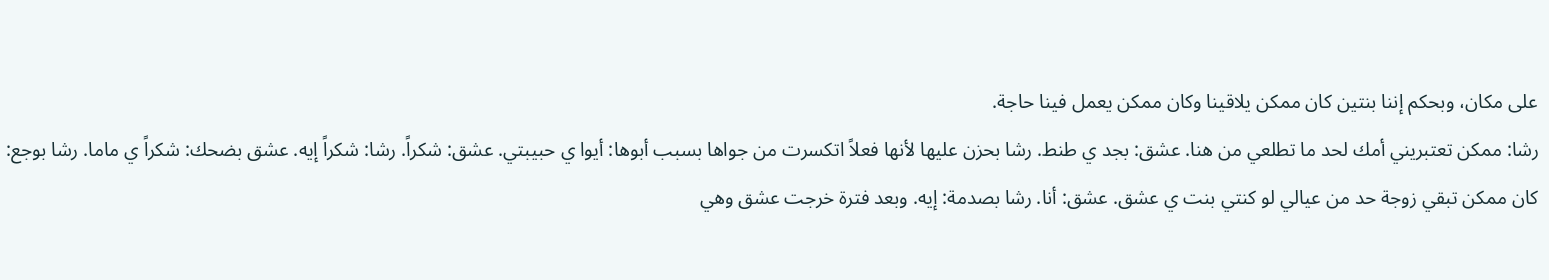على مكان، وبحكم إننا بنتين كان ممكن يلاقينا وكان ممكن يعمل فينا حاجة.
رشا: ممكن تعتبريني أمك لحد ما تطلعي من هنا. عشق: بجد ي طنط. رشا بحزن عليها لأنها فعلاً اتكسرت من جواها بسبب أبوها: أيوا ي حبيبتي. عشق: شكراً. رشا: شكراً إيه. عشق بضحك: شكراً ي ماما. رشا بوجع: كان ممكن تبقي زوجة حد من عيالي لو كنتي بنت ي عشق. عشق: أنا. رشا بصدمة: إيه. وبعد فترة خرجت عشق وهي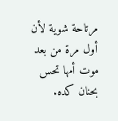مرتاحة شوية لأن أول مرة من بعد موت أمها تحس بحنان كده.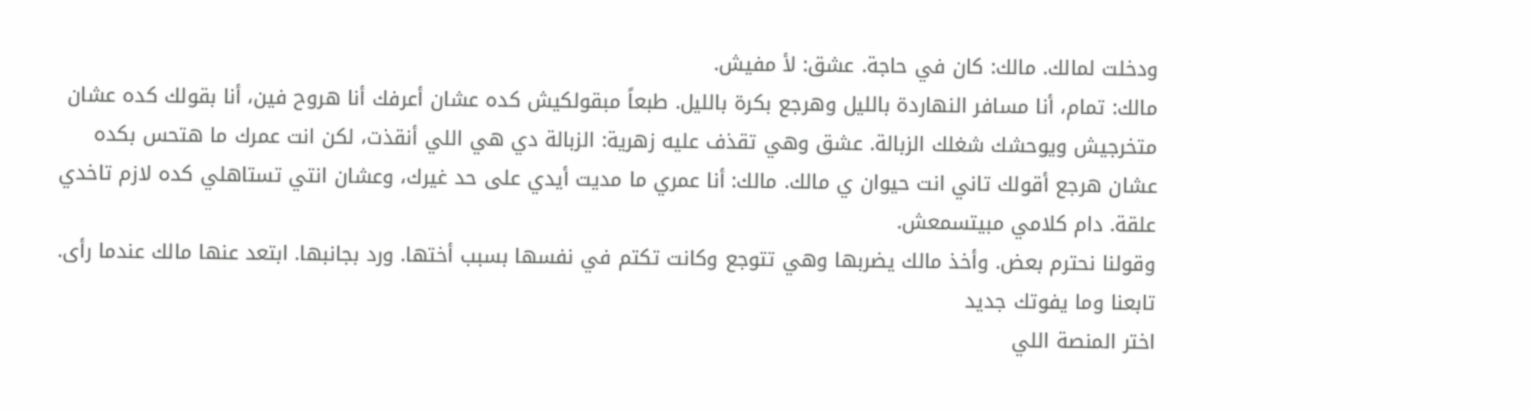ودخلت لمالك. مالك: كان في حاجة. عشق: لأ مفيش.
مالك: تمام، أنا مسافر النهاردة بالليل وهرجع بكرة بالليل. طبعاً مبقولكيش كده عشان أعرفك أنا هروح فين، أنا بقولك كده عشان متخرجيش ويوحشك شغلك الزبالة. عشق وهي تقذف عليه زهرية: الزبالة دي هي اللي أنقذت، لكن انت عمرك ما هتحس بكده عشان هرجع أقولك تاني انت حيوان ي مالك. مالك: أنا عمري ما مديت أيدي على حد غيرك، وعشان انتي تستاهلي كده لازم تاخدي علقة. دام كلامي مبيتسمعش.
وقولنا نحترم بعض. وأخذ مالك يضربها وهي تتوجع وكانت تكتم في نفسها بسبب أختها. ورد بجانبها. ابتعد عنها مالك عندما رأى.
تابعنا وما يفوتك جديد
اختر المنصة اللي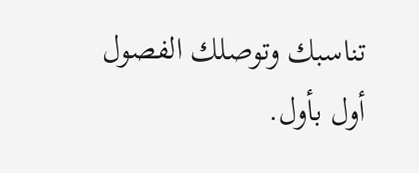تناسبك وتوصلك الفصول أول بأول.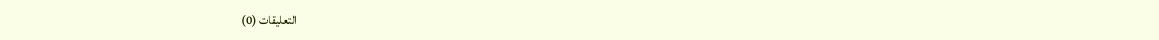التعليقات (0)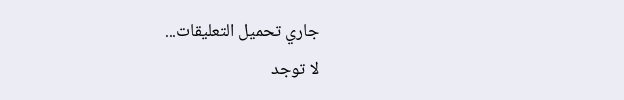جاري تحميل التعليقات...
لا توجد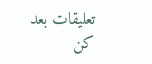تعليقات بعد
كن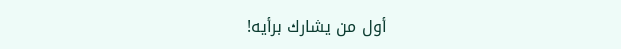أول من يشارك برأيه!